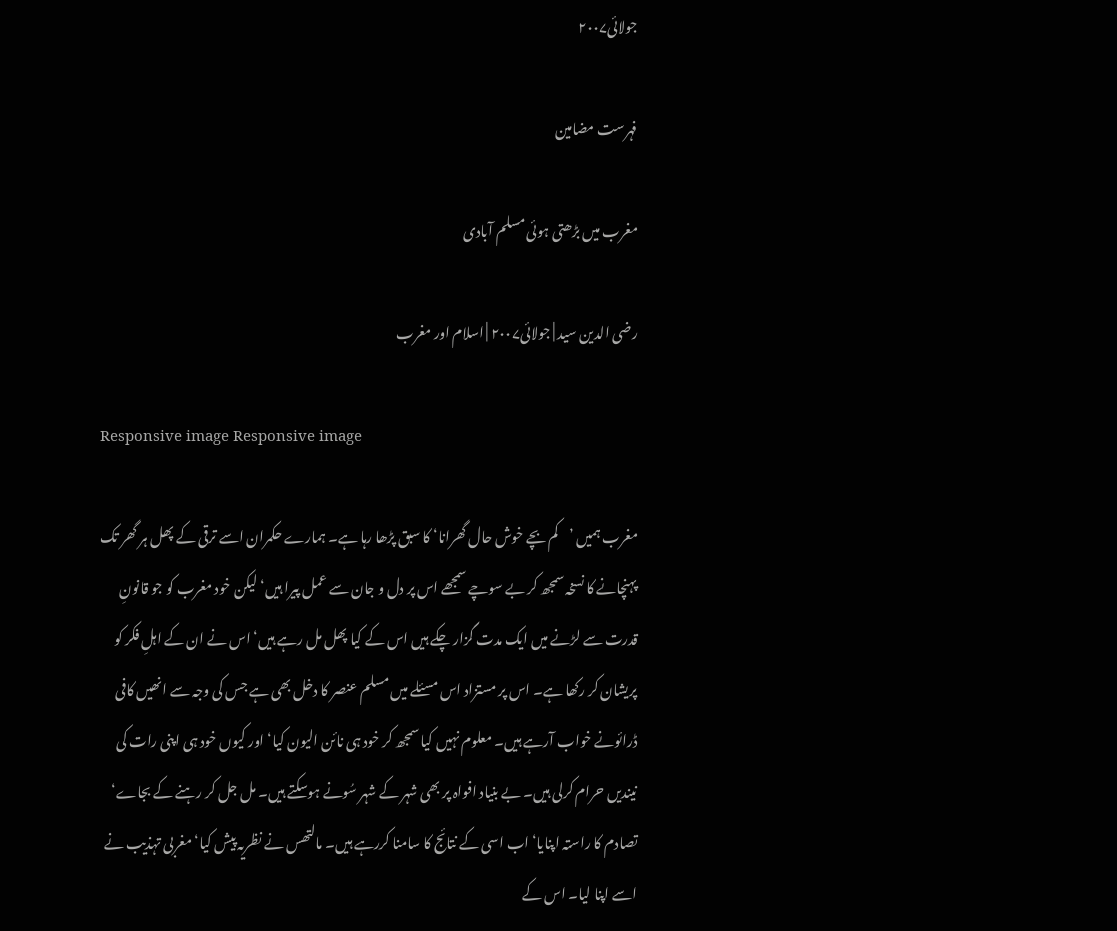جولائی۲۰۰۷

فہرست مضامین

مغرب میں بڑھتی ہوئی مسلم آبادی

رضی الدین سید | جولائی۲۰۰۷ | اسلام اور مغرب

Responsive image Responsive image

مغرب ہمیں ’کم بچے خوش حال گھرانا‘ کا سبق پڑھا رہا ہے۔ ہمارے حکمران اسے ترقی کے پھل ہر گھر تک پہنچانے کا نسخہ سمجھ کر بے سوچے سمجھے اس پر دل و جان سے عمل پیرا ہیں‘ لیکن خود مغرب کو جو قانونِ قدرت سے لڑنے میں ایک مدت گزار چکے ہیں اس کے کیا پھل مل رہے ہیں‘ اس نے ان کے اہلِ فکر کو پریشان کر رکھا ہے۔ اس پر مستزاد اس مسئلے میں مسلم عنصر کا دخل بھی ہے جس کی وجہ سے انھیں کافی ڈرائونے خواب آرہے ہیں۔ معلوم نہیں کیا سمجھ کر خود ہی نائن الیون کیا‘ اور کیوں خود ہی اپنی رات کی نیندیں حرام کرلی ہیں۔ بے بنیاد افواہ پر بھی شہر کے شہر سُونے ہوسکتے ہیں۔ مل جل کر رہنے کے بجاے‘ تصادم کا راستہ اپنایا‘ اب اسی کے نتائج کا سامنا کررہے ہیں۔ مالتھس نے نظریہ پیش کیا‘ مغربی تہذیب نے اسے اپنا لیا۔ اس کے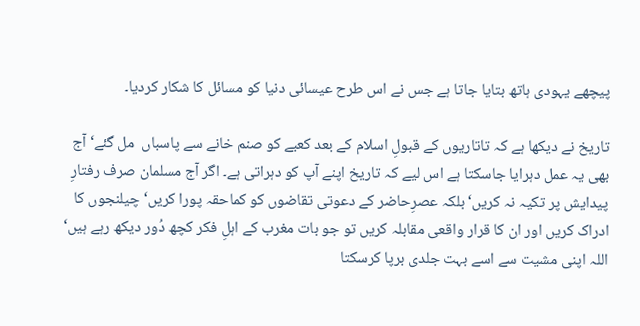پیچھے یہودی ہاتھ بتایا جاتا ہے جس نے اس طرح عیسائی دنیا کو مسائل کا شکار کردیا۔

تاریخ نے دیکھا ہے کہ تاتاریوں کے قبولِ اسلام کے بعد کعبے کو صنم خانے سے پاسباں  مل گئے‘ آج بھی یہ عمل دہرایا جاسکتا ہے اس لیے کہ تاریخ اپنے آپ کو دہراتی ہے۔ اگر آج مسلمان صرف رفتارِ پیدایش پر تکیہ نہ کریں‘ بلکہ عصرِحاضر کے دعوتی تقاضوں کو کماحقہ پورا کریں‘ چیلنجوں کا ادراک کریں اور ان کا قرار واقعی مقابلہ کریں تو جو بات مغرب کے اہلِ فکر کچھ دُور دیکھ رہے ہیں‘ اللہ اپنی مشیت سے اسے بہت جلدی برپا کرسکتا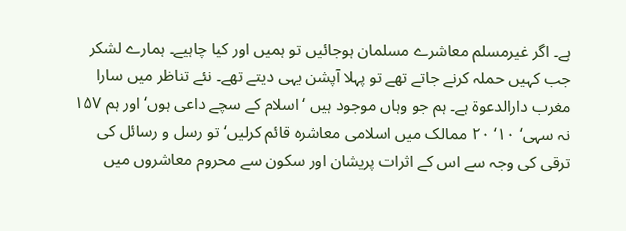ہے۔ اگر غیرمسلم معاشرے مسلمان ہوجائیں تو ہمیں اور کیا چاہیے۔ ہمارے لشکر جب کہیں حملہ کرنے جاتے تھے تو پہلا آپشن یہی دیتے تھے۔ نئے تناظر میں سارا مغرب دارالدعوۃ ہے۔ ہم جو وہاں موجود ہیں ‘ اسلام کے سچے داعی ہوں‘ اور ہم ۱۵۷ نہ سہی‘ ۱۰‘ ۲۰ ممالک میں اسلامی معاشرہ قائم کرلیں‘ تو رسل و رسائل کی ترقی کی وجہ سے اس کے اثرات پریشان اور سکون سے محروم معاشروں میں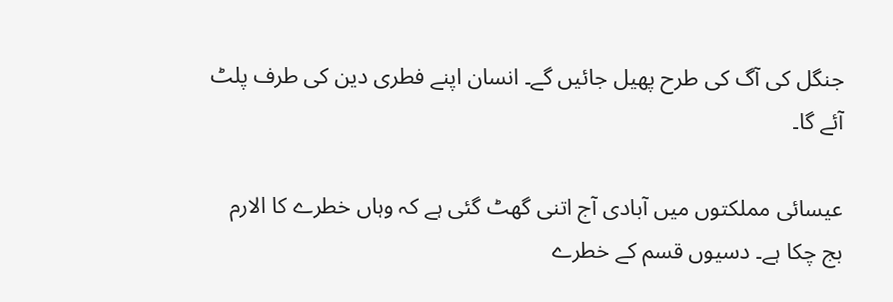جنگل کی آگ کی طرح پھیل جائیں گے۔ انسان اپنے فطری دین کی طرف پلٹ آئے گا۔

عیسائی مملکتوں میں آبادی آج اتنی گھٹ گئی ہے کہ وہاں خطرے کا الارم بج چکا ہے۔ دسیوں قسم کے خطرے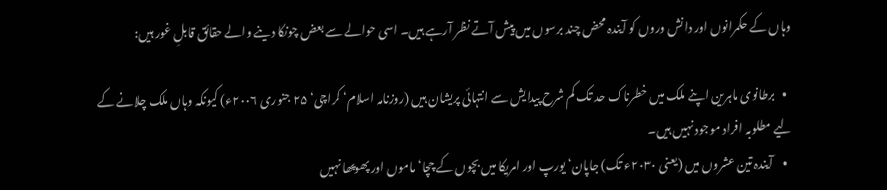وہاں کے حکمرانوں اور دانش وروں کو آیندہ محض چند برسوں میں پیش آتے نظر آرہے ہیں۔ اسی حوالے سے بعض چونکا دینے والے حقائق قابلِ غور ہیں:

  •   برطانوی ماہرین اپنے ملک میں خطرناک حد تک کم شرح پیدایش سے انتہائی پریشان ہیں (روزنامہ اسلام‘ کراچی‘ ۲۵ جنوری ۲۰۰۶ء) کیونکہ وہاں ملک چلانے کے لیے مطلوبہ افراد موجود نہیں ہیں۔
  •    آیندہ تین عشروں میں (یعنی ۲۰۳۰ء تک) جاپان‘ یورپ اور امریکا میں بچوں کے چچا‘ ماموں اور پھوپھا نہیں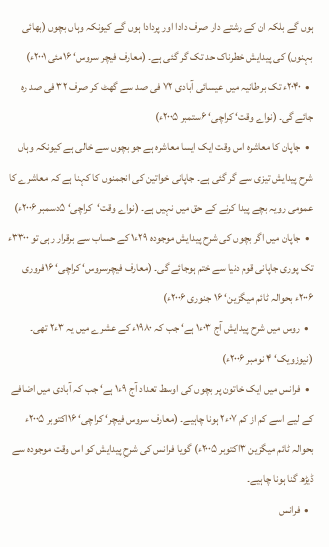ہوں گے بلکہ ان کے رشتے دار صرف دادا اور پردادا ہوں گے کیونکہ وہاں بچوں (بھائی بہنوں) کی پیدایش خطرناک حد تک گر گئی ہے۔ (معارف فیچر سروس‘ ۱۶مئی ۲۰۰۱ء)
  •  ۲۰۴۰ء تک برطانیہ میں عیسائی آبادی ۷۲ فی صد سے گھٹ کر صرف ۳۲ فی صد رہ جائے گی۔ (نواے وقت‘ کراچی‘ ۶ستمبر ۲۰۰۵ء)
  •  جاپان کا معاشرہ اس وقت ایک ایسا معاشرہ ہے جو بچوں سے خالی ہے کیونکہ وہاں   شرح پیدایش تیزی سے گر گئی ہے۔ جاپانی خواتین کی انجمنوں کا کہنا ہے کہ معاشرے کا عمومی رویہ بچے پیدا کرنے کے حق میں نہیں ہے۔ (نواے وقت‘کراچی‘ ۵دسمبر ۲۰۰۶ء)
  •  جاپان میں اگر بچوں کی شرح پیدایش موجودہ ۲۹ء۱ کے حساب سے برقرار رہی تو ۳۳۰۰ء تک پوری جاپانی قوم دنیا سے ختم ہوجائے گی۔ (معارف فیچرسروس‘ کراچی‘ ۱۶فروری ۲۰۰۶ء بحوالہ ٹائم میگزین‘ ۱۶ جنوری ۲۰۰۶ء)
  •  روس میں شرح پیدایش آج ۰۳ء۱ ہے‘ جب کہ ۱۹۸۰ء کے عشرے میں یہ ۳ء۲ تھی۔ (نیوزویک‘ ۴ نومبر ۲۰۰۶ء)
  •  فرانس میں ایک خاتون پر بچوں کی اوسط تعداد آج ۹ء۱ ہے‘ جب کہ آبادی میں اضافے کے لیے اسے کم از کم ۰۷ء۲ ہونا چاہیے۔ (معارف سروس فیچر‘ کراچی‘ ۱۶اکتوبر ۲۰۰۵ء بحوالہ ٹائم میگزین ۳اکتوبر ۲۰۰۵ء) گویا فرانس کی شرحِ پیدایش کو اس وقت موجودہ سے ڈیڑھ گنا ہونا چاہیے۔
  •  فرانس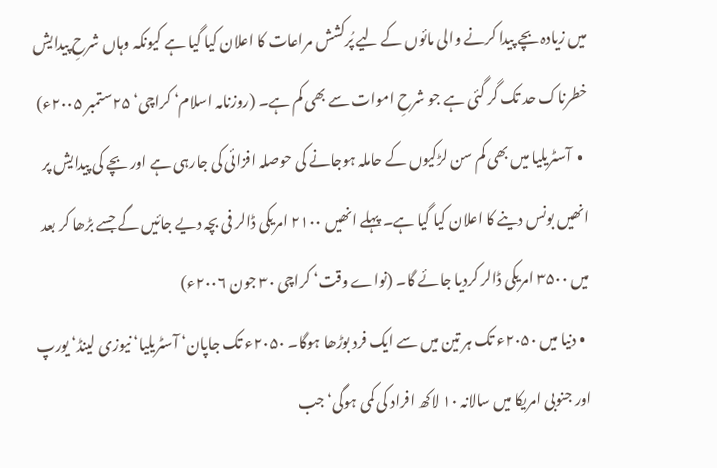میں زیادہ بچے پیدا کرنے والی مائوں کے لیے پُرکشش مراعات کا اعلان کیا گیا ہے کیونکہ وہاں شرحِ پیدایش خطرناک حد تک گر گئی ہے جو شرحِ اموات سے بھی کم ہے۔ (روزنامہ اسلام‘ کراچی‘ ۲۵ستمبر ۲۰۰۵ء)
  •  آسٹریلیا میں بھی کم سن لڑکیوں کے حاملہ ہوجانے کی حوصلہ افزائی کی جارہی ہے اور بچے کی پیدایش پر انھیں بونس دینے کا اعلان کیا گیا ہے۔ پہلے انھیں ۲۱۰۰ امریکی ڈالر فی بچہ دیے جائیں گے جسے بڑھا کر بعد میں ۳۵۰۰ امریکی ڈالر کردیا جائے گا۔ (نواے وقت‘ کراچی ۳۰ جون ۲۰۰۶ء)
  • دنیا میں ۲۰۵۰ء تک ہر تین میں سے ایک فرد بوڑھا ہوگا۔ ۲۰۵۰ء تک جاپان‘ آسٹریلیا‘ نیوزی لینڈ‘ یورپ اور جنوبی امریکا میں سالانہ ۱۰ لاکھ افراد کی کمی ہوگی‘ جب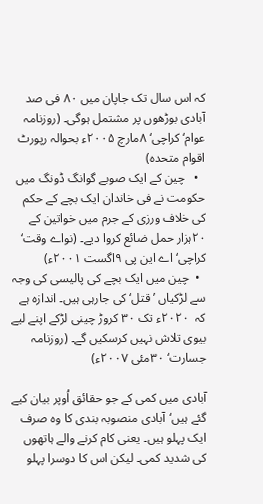کہ اس سال تک جاپان میں ۸۰ فی صد آبادی بوڑھوں پر مشتمل ہوگی۔ (روزنامہ عوام‘ کراچی‘ ۸مارچ ۲۰۰۵ء بحوالہ رپورٹ اقوام متحدہ)
  •   چین کے ایک صوبے گوانگ ڈونگ میں حکومت نے فی خاندان ایک بچے کے حکم کی خلاف ورزی کے جرم میں خواتین کے ۲۰ہزار حمل ضائع کروا دیے۔ (نواے وقت‘ کراچی‘ اے این پی ۹اگست ۲۰۰۱ء)
  •  چین میں ایک بچے کی پالیسی کی وجہ سے لڑکیاں ’قتل‘ کی جارہی ہیں۔ اندازہ ہے کہ  ۲۰۲۰ء تک ۳۰ کروڑ چینی لڑکے اپنے لیے بیوی تلاش نہیں کرسکیں گے۔ (روزنامہ جسارت‘ ۳۰مئی ۲۰۰۷ء)

آبادی میں کمی کے جو حقائق اُوپر بیان کیے گئے ہیں‘آبادی منصوبہ بندی کا وہ صرف ایک پہلو ہیں۔ یعنی کام کرنے والے ہاتھوں کی شدید کمی۔ لیکن اس کا دوسرا پہلو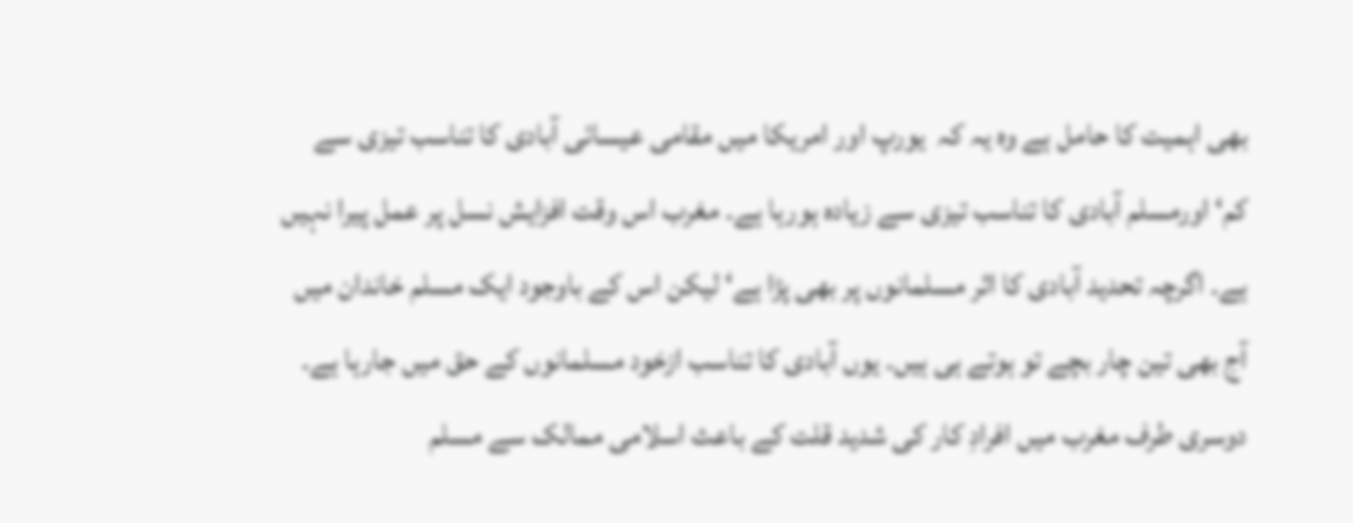بھی اہمیت کا حامل ہے وہ یہ کہ  یورپ اور امریکا میں مقامی عیسائی آبادی کا تناسب تیزی سے کم‘ اورمسلم آبادی کا تناسب تیزی سے زیادہ ہورہا ہے۔ مغرب اس وقت افزایش نسل پر عمل پیرا نہیں ہے۔ اگرچہ تحدید آبادی کا اثر مسلمانوں پر بھی پڑا ہے‘ لیکن اس کے باوجود ایک مسلم خاندان میں آج بھی تین چار بچے تو ہوتے ہی ہیں۔ یوں آبادی کا تناسب ازخود مسلمانوں کے حق میں جارہا ہے۔ دوسری طرف مغرب میں افرادِ کار کی شدید قلت کے باعث اسلامی ممالک سے مسلم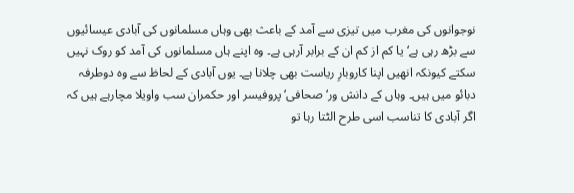نوجوانوں کی مغرب میں تیزی سے آمد کے باعث بھی وہاں مسلمانوں کی آبادی عیسائیوں سے بڑھ رہی ہے‘ یا کم از کم ان کے برابر آرہی ہے۔ وہ اپنے ہاں مسلمانوں کی آمد کو روک نہیں سکتے کیونکہ انھیں اپنا کاروبارِ ریاست بھی چلانا ہے۔ یوں آبادی کے لحاظ سے وہ دوطرفہ دبائو میں ہیں۔ وہاں کے دانش ور‘ صحافی‘ پروفیسر اور حکمران سب واویلا مچارہے ہیں کہ اگر آبادی کا تناسب اسی طرح الٹتا رہا تو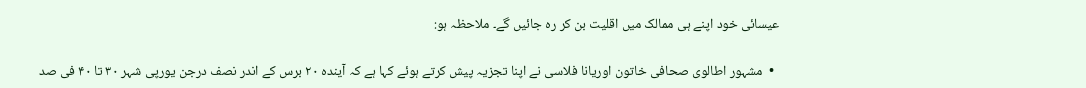عیسائی خود اپنے ہی ممالک میں اقلیت بن کر رہ جائیں گے۔ ملاحظہ ہو:

  •  مشہور اطالوی صحافی خاتون اوریانا فلاسی نے اپنا تجزیہ پیش کرتے ہوئے کہا ہے کہ آیندہ ۲۰ برس کے اندر نصف درجن یورپی شہر ۳۰ تا ۴۰ فی صد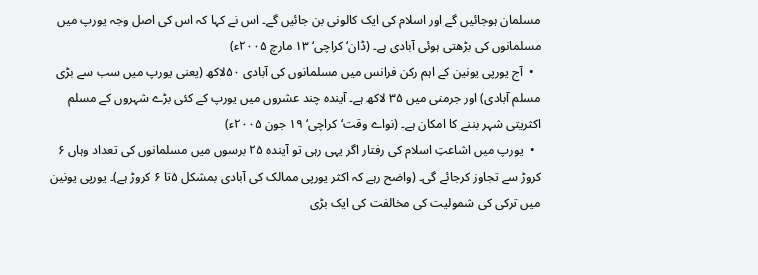مسلمان ہوجائیں گے اور اسلام کی ایک کالونی بن جائیں گے۔ اس نے کہا کہ اس کی اصل وجہ یورپ میں مسلمانوں کی بڑھتی ہوئی آبادی ہے۔ (ڈان‘ کراچی‘ ۱۳ مارچ ۲۰۰۵ء)
  •  آج یورپی یونین کے اہم رکن فرانس میں مسلمانوں کی آبادی ۵۰لاکھ (یعنی یورپ میں سب سے بڑی مسلم آبادی) اور جرمنی میں ۳۵ لاکھ ہے۔ آیندہ چند عشروں میں یورپ کے کئی بڑے شہروں کے مسلم اکثریتی شہر بننے کا امکان ہے۔ (نواے وقت‘کراچی‘ ۱۹ جون ۲۰۰۵ء)
  •  یورپ میں اشاعتِ اسلام کی رفتار اگر یہی رہی تو آیندہ ۲۵ برسوں میں مسلمانوں کی تعداد وہاں ۶ کروڑ سے تجاوز کرجائے گی۔ (واضح رہے کہ اکثر یورپی ممالک کی آبادی بمشکل ۵تا ۶ کروڑ ہے)۔ یورپی یونین میں ترکی کی شمولیت کی مخالفت کی ایک بڑی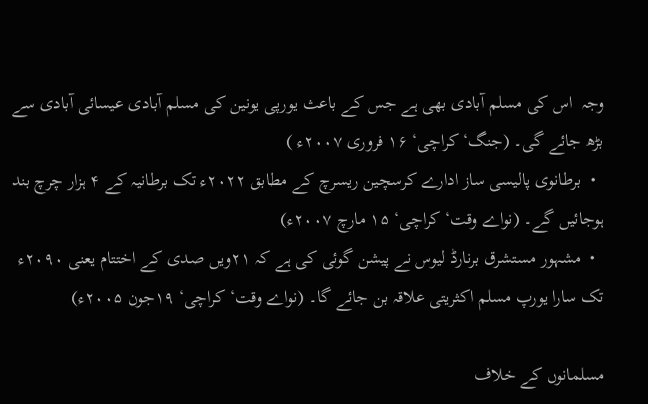وجہ  اس کی مسلم آبادی بھی ہے جس کے باعث یورپی یونین کی مسلم آبادی عیسائی آبادی سے بڑھ جائے گی۔ (جنگ‘ کراچی‘ ۱۶ فروری ۲۰۰۷ء )
  •  برطانوی پالیسی ساز ادارے کرسچین ریسرچ کے مطابق ۲۰۲۲ء تک برطانیہ کے ۴ ہزار چرچ بند ہوجائیں گے۔ (نواے وقت‘ کراچی‘ ۱۵ مارچ ۲۰۰۷ء)
  •  مشہور مستشرق برنارڈ لیوس نے پیشن گوئی کی ہے کہ ۲۱ویں صدی کے اختتام یعنی ۲۰۹۰ء تک سارا یورپ مسلم اکثریتی علاقہ بن جائے گا۔ (نواے وقت‘ کراچی‘ ۱۹جون ۲۰۰۵ء)

مسلمانوں کے خلاف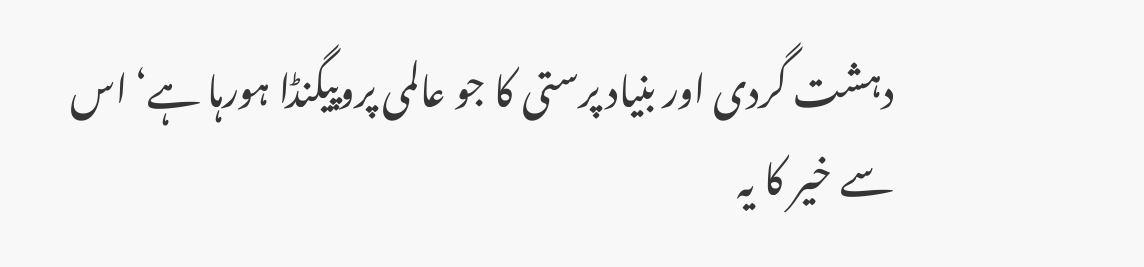دہشت گردی اور بنیاد پرستی کا جو عالمی پروپیگنڈا ہورہا ہے‘ اس سے خیر کا یہ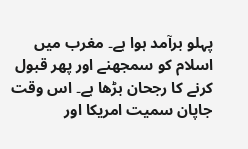پہلو برآمد ہوا ہے۔ مغرب میں اسلام کو سمجھنے اور پھر قبول کرنے کا رجحان بڑھا ہے۔ اس وقت جاپان سمیت امریکا اور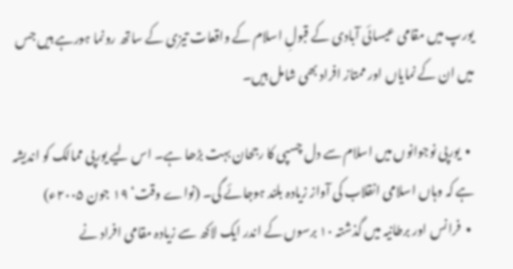یورپ میں مقامی عیسائی آبادی کے قبولِ اسلام کے واقعات تیزی کے ساتھ رونما ہورہے ہیں جس میں ان کے نمایاں اور ممتاز افراد بھی شامل ہیں۔

  •  یورپی نوجوانوں میں اسلام سے دل چسپی کا رجحان بہت بڑھا ہے۔ اس لیے یورپی ممالک کو اندیشہ ہے کہ وہاں اسلامی انقلاب کی آواز زیادہ بلند ہوجائے گی۔ (نواے وقت‘ ۱۹ جون ۲۰۰۵ء)
  •  فرانس اور برطانیہ میں گذشتہ ۱۰ برسوں کے اندر ایک لاکھ سے زیادہ مقامی افراد نے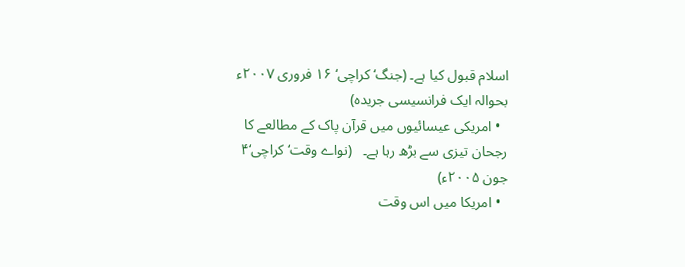اسلام قبول کیا ہے۔ (جنگ‘ کراچی‘ ۱۶ فروری ۲۰۰۷ء بحوالہ ایک فرانسیسی جریدہ)
  • امریکی عیسائیوں میں قرآن پاک کے مطالعے کا رجحان تیزی سے بڑھ رہا ہے۔   (نواے وقت‘ کراچی‘۴ جون ۲۰۰۵ء)
  • امریکا میں اس وقت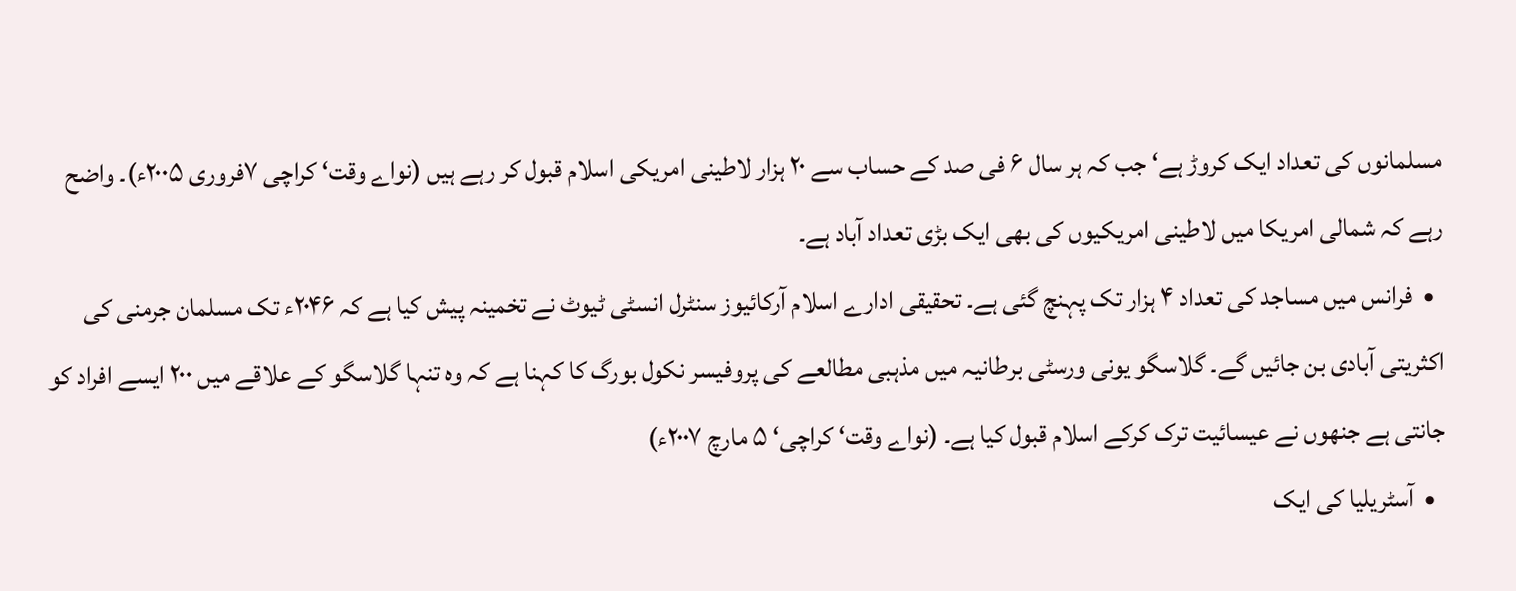مسلمانوں کی تعداد ایک کروڑ ہے‘ جب کہ ہر سال ۶ فی صد کے حساب سے ۲۰ ہزار لاطینی امریکی اسلام قبول کر رہے ہیں (نواے وقت‘ کراچی ۷فروری ۲۰۰۵ء)۔ واضح رہے کہ شمالی امریکا میں لاطینی امریکیوں کی بھی ایک بڑی تعداد آباد ہے۔
  •  فرانس میں مساجد کی تعداد ۴ ہزار تک پہنچ گئی ہے۔ تحقیقی ادارے اسلام آرکائیوز سنٹرل انسٹی ٹیوٹ نے تخمینہ پیش کیا ہے کہ ۲۰۴۶ء تک مسلمان جرمنی کی اکثریتی آبادی بن جائیں گے۔ گلاسگو یونی ورسٹی برطانیہ میں مذہبی مطالعے کی پروفیسر نکول بورگ کا کہنا ہے کہ وہ تنہا گلاسگو کے علاقے میں ۲۰۰ ایسے افراد کو جانتی ہے جنھوں نے عیسائیت ترک کرکے اسلام قبول کیا ہے۔ (نواے وقت‘ کراچی‘ ۵ مارچ ۲۰۰۷ء)
  •  آسٹریلیا کی ایک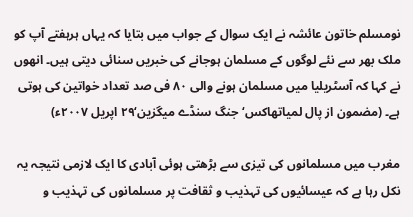نومسلم خاتون عائشہ نے ایک سوال کے جواب میں بتایا کہ یہاں ہرہفتے آپ کو ملک بھر سے نئے لوگوں کے مسلمان ہوجانے کی خبریں سنائی دیتی ہیں۔ انھوں نے کہا کہ آسٹریلیا میں مسلمان ہونے والی ۸۰ فی صد تعداد خواتین کی ہوتی ہے۔ (مضمون از پال لمیاتھاکس‘ جنگ سنڈے میگزین‘۲۹ اپریل ۲۰۰۷ء)

مغرب میں مسلمانوں کی تیزی سے بڑھتی ہوئی آبادی کا ایک لازمی نتیجہ یہ نکل رہا ہے کہ عیسائیوں کی تہذیب و ثقافت پر مسلمانوں کی تہذیب و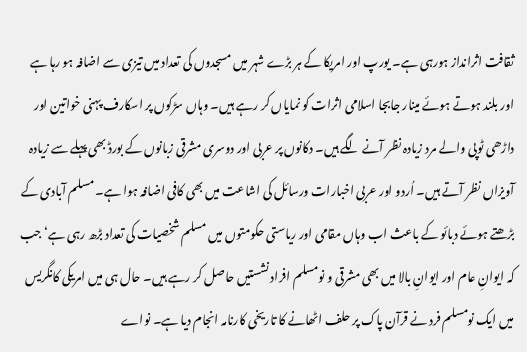ثقافت اثرانداز ہورہی ہے۔ یورپ اور امریکا کے ہر بڑے شہر میں مسجدوں کی تعداد میں تیزی سے اضافہ ہو رہا ہے اور بلند ہوتے ہوئے مینار جابجا اسلامی اثرات کو نمایاں کر رہے ہیں۔ وہاں سڑکوں پر اسکارف پہنی خواتین اور داڑھی ٹوپی والے مرد زیادہ نظر آنے لگے ہیں۔ دکانوں پر عربی اور دوسری مشرقی زبانوں کے بورڈ بھی پہلے سے زیادہ آویزاں نظر آتے ہیں۔ اُردو اور عربی اخبارات ورسائل کی اشاعت میں بھی کافی اضافہ ہوا ہے۔ مسلم آبادی کے بڑھتے ہوئے دبائو کے باعث اب وہاں مقامی اور ریاستی حکومتوں میں مسلم شخصیات کی تعداد بڑھ رہی ہے‘ جب کہ ایوانِ عام اور ایوانِ بالا میں بھی مشرقی و نومسلم افراد نشستیں حاصل کر رہے ہیں۔ حال ہی میں امریکی کانگریس میں ایک نومسلم فرد نے قرآن پاک پر حلف اٹھانے کا تاریخی کارنامہ انجام دیا ہے۔ نواے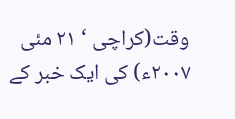وقت(کراچی ‘ ۲۱ مئی ۲۰۰۷ء) کی ایک خبر کے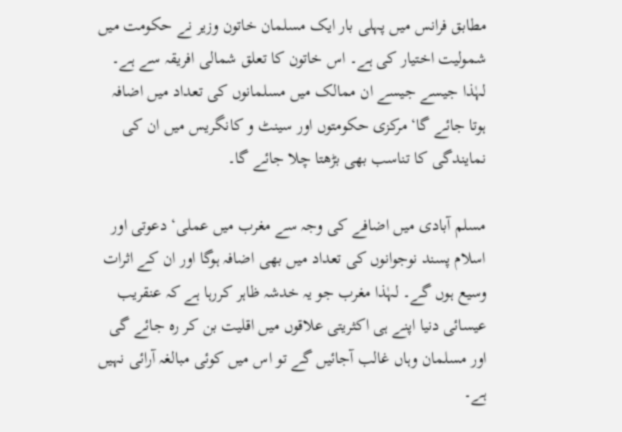مطابق فرانس میں پہلی بار ایک مسلمان خاتون وزیر نے حکومت میں شمولیت اختیار کی ہے۔ اس خاتون کا تعلق شمالی افریقہ سے ہے۔ لہٰذا جیسے جیسے ان ممالک میں مسلمانوں کی تعداد میں اضافہ ہوتا جائے گا‘ مرکزی حکومتوں اور سینٹ و کانگریس میں ان کی نمایندگی کا تناسب بھی بڑھتا چلا جائے گا۔

مسلم آبادی میں اضافے کی وجہ سے مغرب میں عملی‘ دعوتی اور اسلام پسند نوجوانوں کی تعداد میں بھی اضافہ ہوگا اور ان کے اثرات وسیع ہوں گے۔ لہٰذا مغرب جو یہ خدشہ ظاہر کررہا ہے کہ عنقریب عیسائی دنیا اپنے ہی اکثریتی علاقوں میں اقلیت بن کر رہ جائے گی اور مسلمان وہاں غالب آجائیں گے تو اس میں کوئی مبالغہ آرائی نہیں ہے۔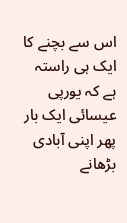اس سے بچنے کا ایک ہی راستہ ہے کہ یورپی عیسائی ایک بار پھر اپنی آبادی بڑھانے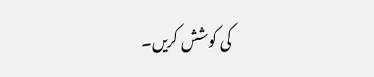کی کوشش کریں۔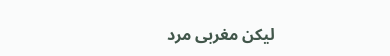لیکن مغربی مرد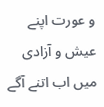و عورت اپنے عیش و آزادی میں اب اتنے آگے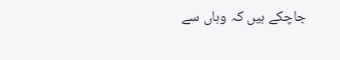جاچکے ہیں کہ وہاں سے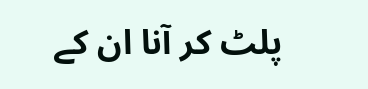پلٹ کر آنا ان کے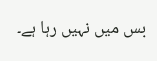بس میں نہیں رہا ہے۔